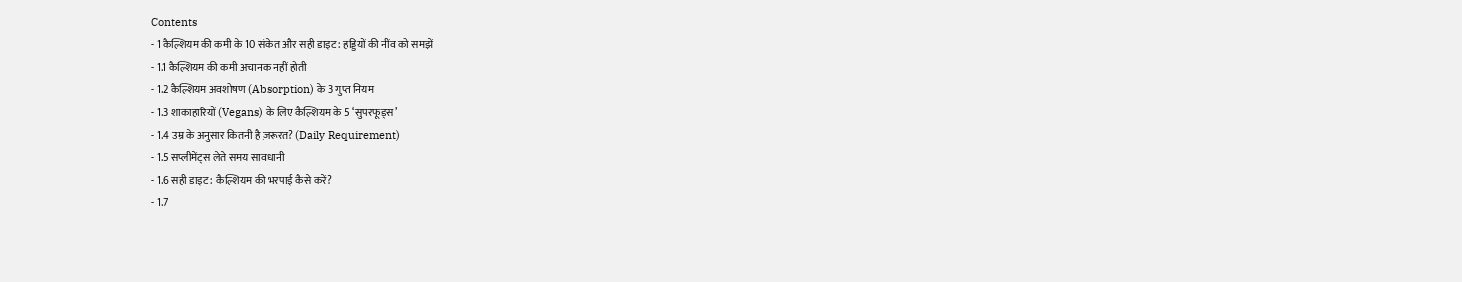Contents
- 1 कैल्शियम की कमी के 10 संकेत और सही डाइट: हड्डियों की नींव को समझें
- 1.1 कैल्शियम की कमी अचानक नहीं होती
- 1.2 कैल्शियम अवशोषण (Absorption) के 3 गुप्त नियम
- 1.3 शाकाहारियों (Vegans) के लिए कैल्शियम के 5 ‘सुपरफूड्स’
- 1.4 उम्र के अनुसार कितनी है ज़रूरत? (Daily Requirement)
- 1.5 सप्लीमेंट्स लेते समय सावधानी
- 1.6 सही डाइट: कैल्शियम की भरपाई कैसे करें?
- 1.7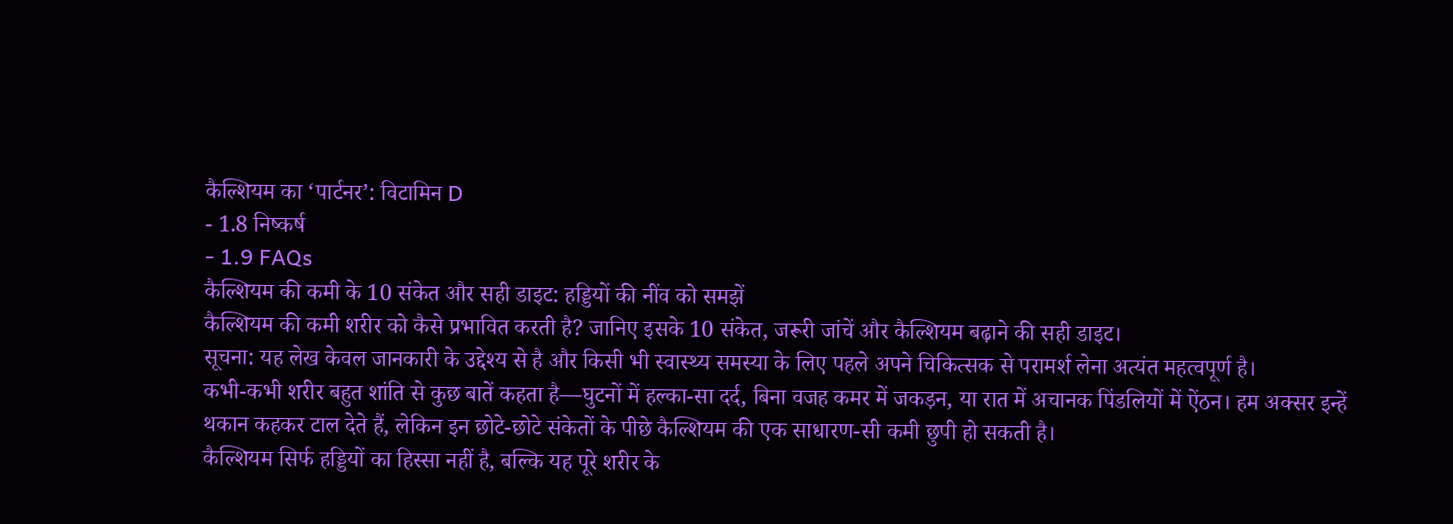कैल्शियम का ‘पार्टनर’: विटामिन D
- 1.8 निष्कर्ष
- 1.9 FAQs
कैल्शियम की कमी के 10 संकेत और सही डाइट: हड्डियों की नींव को समझें
कैल्शियम की कमी शरीर को कैसे प्रभावित करती है? जानिए इसके 10 संकेत, जरूरी जांचें और कैल्शियम बढ़ाने की सही डाइट।
सूचना: यह लेख केवल जानकारी के उद्देश्य से है और किसी भी स्वास्थ्य समस्या के लिए पहले अपने चिकित्सक से परामर्श लेना अत्यंत महत्वपूर्ण है।
कभी-कभी शरीर बहुत शांति से कुछ बातें कहता है—घुटनों में हल्का-सा दर्द, बिना वजह कमर में जकड़न, या रात में अचानक पिंडलियों में ऐंठन। हम अक्सर इन्हें थकान कहकर टाल देते हैं, लेकिन इन छोटे-छोटे संकेतों के पीछे कैल्शियम की एक साधारण-सी कमी छुपी हो सकती है।
कैल्शियम सिर्फ हड्डियों का हिस्सा नहीं है, बल्कि यह पूरे शरीर के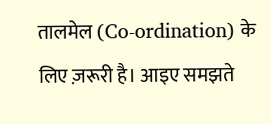तालमेल (Co-ordination) के लिए ज़रूरी है। आइए समझते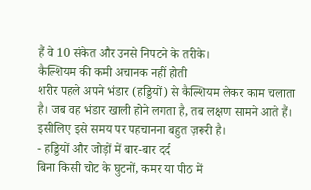हैं वे 10 संकेत और उनसे निपटने के तरीके।
कैल्शियम की कमी अचानक नहीं होती
शरीर पहले अपने भंडार (हड्डियों) से कैल्शियम लेकर काम चलाता है। जब वह भंडार खाली होने लगता है, तब लक्षण सामने आते हैं। इसीलिए इसे समय पर पहचानना बहुत ज़रूरी है।
- हड्डियों और जोड़ों में बार-बार दर्द
बिना किसी चोट के घुटनों, कमर या पीठ में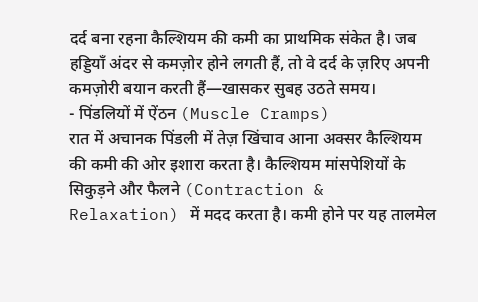दर्द बना रहना कैल्शियम की कमी का प्राथमिक संकेत है। जब हड्डियाँ अंदर से कमज़ोर होने लगती हैं, तो वे दर्द के ज़रिए अपनी कमज़ोरी बयान करती हैं—खासकर सुबह उठते समय।
- पिंडलियों में ऐंठन (Muscle Cramps)
रात में अचानक पिंडली में तेज़ खिंचाव आना अक्सर कैल्शियम की कमी की ओर इशारा करता है। कैल्शियम मांसपेशियों के सिकुड़ने और फैलने (Contraction & Relaxation) में मदद करता है। कमी होने पर यह तालमेल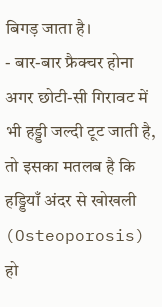बिगड़ जाता है।
- बार-बार फ्रैक्चर होना
अगर छोटी-सी गिरावट में भी हड्डी जल्दी टूट जाती है, तो इसका मतलब है कि हड्डियाँ अंदर से खोखली (Osteoporosis) हो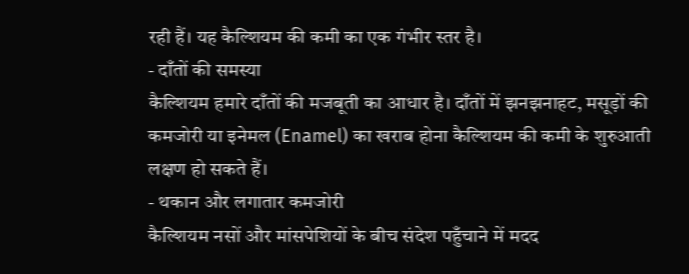रही हैं। यह कैल्शियम की कमी का एक गंभीर स्तर है।
- दाँतों की समस्या
कैल्शियम हमारे दाँतों की मजबूती का आधार है। दाँतों में झनझनाहट, मसूड़ों की कमजोरी या इनेमल (Enamel) का खराब होना कैल्शियम की कमी के शुरुआती लक्षण हो सकते हैं।
- थकान और लगातार कमजोरी
कैल्शियम नसों और मांसपेशियों के बीच संदेश पहुँचाने में मदद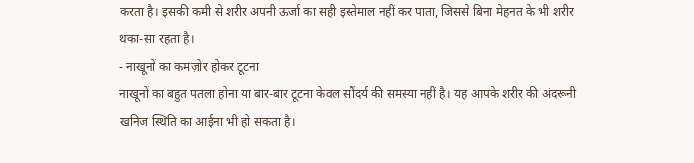करता है। इसकी कमी से शरीर अपनी ऊर्जा का सही इस्तेमाल नहीं कर पाता, जिससे बिना मेहनत के भी शरीर थका-सा रहता है।
- नाखूनों का कमज़ोर होकर टूटना
नाखूनों का बहुत पतला होना या बार-बार टूटना केवल सौंदर्य की समस्या नहीं है। यह आपके शरीर की अंदरूनी खनिज स्थिति का आईना भी हो सकता है।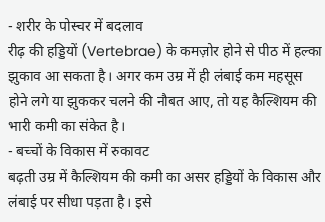- शरीर के पोस्चर में बदलाव
रीढ़ की हड्डियों (Vertebrae) के कमज़ोर होने से पीठ में हल्का झुकाव आ सकता है। अगर कम उम्र में ही लंबाई कम महसूस होने लगे या झुककर चलने की नौबत आए, तो यह कैल्शियम की भारी कमी का संकेत है।
- बच्चों के विकास में रुकावट
बढ़ती उम्र में कैल्शियम की कमी का असर हड्डियों के विकास और लंबाई पर सीधा पड़ता है। इसे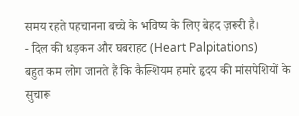समय रहते पहचानना बच्चे के भविष्य के लिए बेहद ज़रूरी है।
- दिल की धड़कन और घबराहट (Heart Palpitations)
बहुत कम लोग जानते हैं कि कैल्शियम हमारे हृदय की मांसपेशियों के सुचारू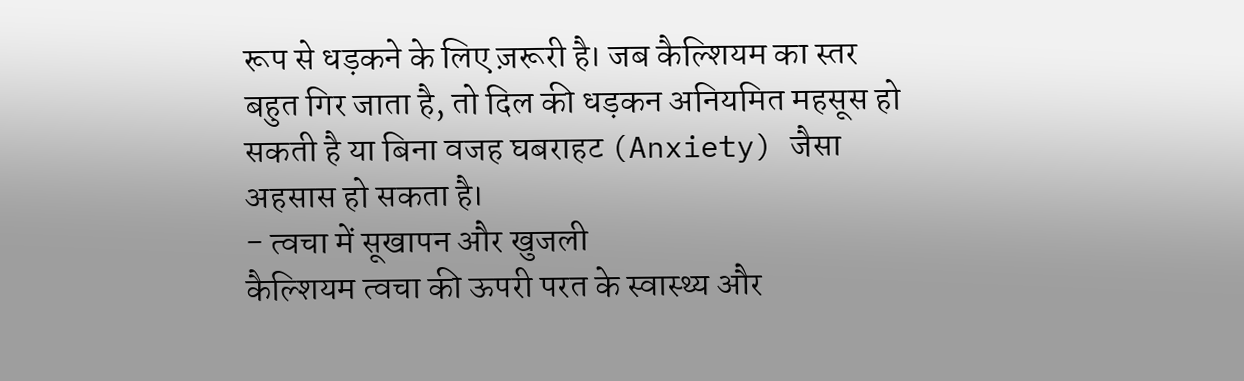रूप से धड़कने के लिए ज़रूरी है। जब कैल्शियम का स्तर बहुत गिर जाता है, तो दिल की धड़कन अनियमित महसूस हो सकती है या बिना वजह घबराहट (Anxiety) जैसा अहसास हो सकता है।
- त्वचा में सूखापन और खुजली
कैल्शियम त्वचा की ऊपरी परत के स्वास्थ्य और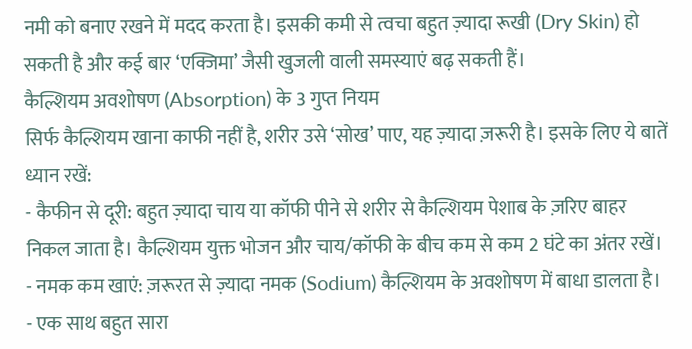नमी को बनाए रखने में मदद करता है। इसकी कमी से त्वचा बहुत ज़्यादा रूखी (Dry Skin) हो सकती है और कई बार ‘एक्जिमा’ जैसी खुजली वाली समस्याएं बढ़ सकती हैं।
कैल्शियम अवशोषण (Absorption) के 3 गुप्त नियम
सिर्फ कैल्शियम खाना काफी नहीं है, शरीर उसे ‘सोख’ पाए, यह ज़्यादा ज़रूरी है। इसके लिए ये बातें ध्यान रखें:
- कैफीन से दूरी: बहुत ज़्यादा चाय या कॉफी पीने से शरीर से कैल्शियम पेशाब के ज़रिए बाहर निकल जाता है। कैल्शियम युक्त भोजन और चाय/कॉफी के बीच कम से कम 2 घंटे का अंतर रखें।
- नमक कम खाएं: ज़रूरत से ज़्यादा नमक (Sodium) कैल्शियम के अवशोषण में बाधा डालता है।
- एक साथ बहुत सारा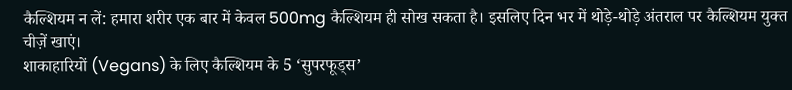कैल्शियम न लें: हमारा शरीर एक बार में केवल 500mg कैल्शियम ही सोख सकता है। इसलिए दिन भर में थोड़े-थोड़े अंतराल पर कैल्शियम युक्त चीज़ें खाएं।
शाकाहारियों (Vegans) के लिए कैल्शियम के 5 ‘सुपरफूड्स’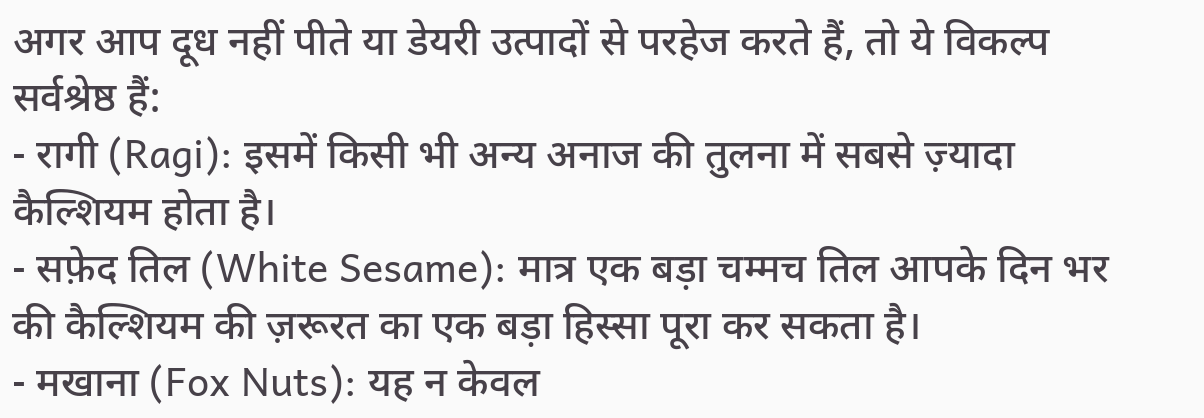अगर आप दूध नहीं पीते या डेयरी उत्पादों से परहेज करते हैं, तो ये विकल्प सर्वश्रेष्ठ हैं:
- रागी (Ragi): इसमें किसी भी अन्य अनाज की तुलना में सबसे ज़्यादा कैल्शियम होता है।
- सफ़ेद तिल (White Sesame): मात्र एक बड़ा चम्मच तिल आपके दिन भर की कैल्शियम की ज़रूरत का एक बड़ा हिस्सा पूरा कर सकता है।
- मखाना (Fox Nuts): यह न केवल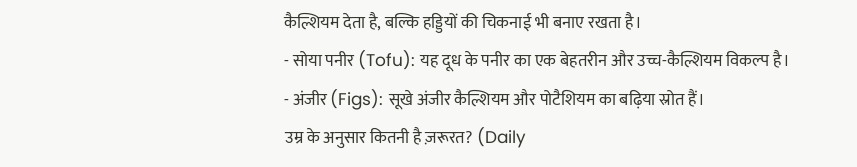कैल्शियम देता है, बल्कि हड्डियों की चिकनाई भी बनाए रखता है।
- सोया पनीर (Tofu): यह दूध के पनीर का एक बेहतरीन और उच्च-कैल्शियम विकल्प है।
- अंजीर (Figs): सूखे अंजीर कैल्शियम और पोटैशियम का बढ़िया स्रोत हैं।
उम्र के अनुसार कितनी है ज़रूरत? (Daily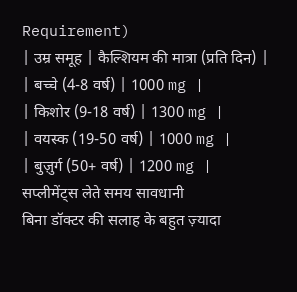Requirement)
| उम्र समूह | कैल्शियम की मात्रा (प्रति दिन) |
| बच्चे (4-8 वर्ष) | 1000 mg |
| किशोर (9-18 वर्ष) | 1300 mg |
| वयस्क (19-50 वर्ष) | 1000 mg |
| बुज़ुर्ग (50+ वर्ष) | 1200 mg |
सप्लीमेंट्स लेते समय सावधानी
बिना डॉक्टर की सलाह के बहुत ज़्यादा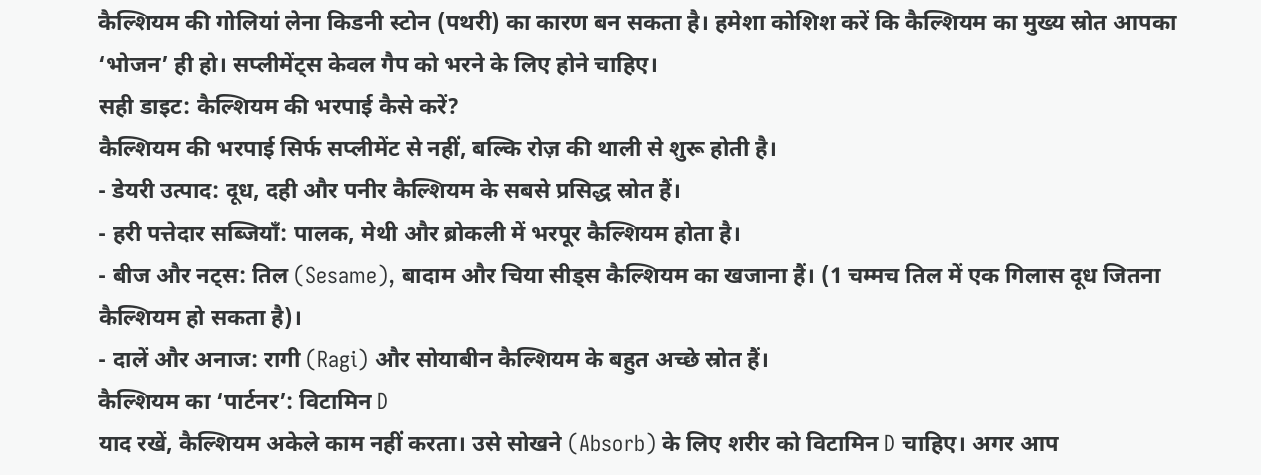कैल्शियम की गोलियां लेना किडनी स्टोन (पथरी) का कारण बन सकता है। हमेशा कोशिश करें कि कैल्शियम का मुख्य स्रोत आपका ‘भोजन’ ही हो। सप्लीमेंट्स केवल गैप को भरने के लिए होने चाहिए।
सही डाइट: कैल्शियम की भरपाई कैसे करें?
कैल्शियम की भरपाई सिर्फ सप्लीमेंट से नहीं, बल्कि रोज़ की थाली से शुरू होती है।
- डेयरी उत्पाद: दूध, दही और पनीर कैल्शियम के सबसे प्रसिद्ध स्रोत हैं।
- हरी पत्तेदार सब्जियाँ: पालक, मेथी और ब्रोकली में भरपूर कैल्शियम होता है।
- बीज और नट्स: तिल (Sesame), बादाम और चिया सीड्स कैल्शियम का खजाना हैं। (1 चम्मच तिल में एक गिलास दूध जितना कैल्शियम हो सकता है)।
- दालें और अनाज: रागी (Ragi) और सोयाबीन कैल्शियम के बहुत अच्छे स्रोत हैं।
कैल्शियम का ‘पार्टनर’: विटामिन D
याद रखें, कैल्शियम अकेले काम नहीं करता। उसे सोखने (Absorb) के लिए शरीर को विटामिन D चाहिए। अगर आप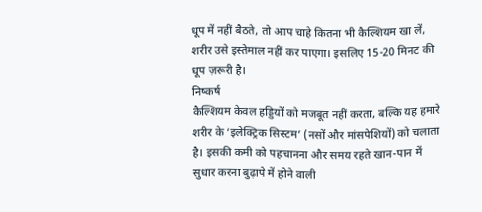धूप में नहीं बैठते, तो आप चाहे कितना भी कैल्शियम खा लें, शरीर उसे इस्तेमाल नहीं कर पाएगा। इसलिए 15-20 मिनट की धूप ज़रूरी है।
निष्कर्ष
कैल्शियम केवल हड्डियों को मजबूत नहीं करता, बल्कि यह हमारे शरीर के ‘इलेक्ट्रिक सिस्टम’ (नसों और मांसपेशियों) को चलाता है। इसकी कमी को पहचानना और समय रहते खान-पान में सुधार करना बुढ़ापे में होने वाली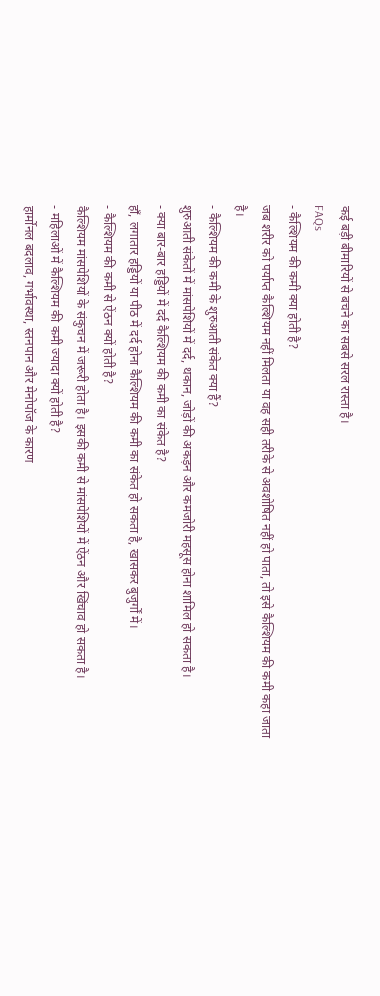कई बड़ी बीमारियों से बचने का सबसे सरल रास्ता है।
FAQs
- कैल्शियम की कमी क्या होती है?
जब शरीर को पर्याप्त कैल्शियम नहीं मिलता या वह सही तरीके से अवशोषित नहीं हो पाता, तो इसे कैल्शियम की कमी कहा जाता है।
- कैल्शियम की कमी के शुरुआती संकेत क्या हैं?
शुरुआती संकेतों में मांसपेशियों में दर्द, थकान, जोड़ों की अकड़न और कमजोरी महसूस होना शामिल हो सकता है।
- क्या बार-बार हड्डियों में दर्द कैल्शियम की कमी का संकेत है?
हाँ, लगातार हड्डियों या पीठ में दर्द होना कैल्शियम की कमी का संकेत हो सकता है, खासकर बुजुर्गों में।
- कैल्शियम की कमी से ऐंठन क्यों होती है?
कैल्शियम मांसपेशियों के संकुचन में जरूरी होता है। इसकी कमी से मांसपेशियों में ऐंठन और खिंचाव हो सकता है।
- महिलाओं में कैल्शियम की कमी ज्यादा क्यों होती है?
हार्मोनल बदलाव, गर्भावस्था, स्तनपान और मेनोपॉज के कारण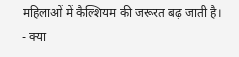महिलाओं में कैल्शियम की जरूरत बढ़ जाती है।
- क्या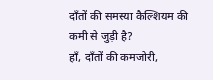दाँतों की समस्या कैल्शियम की कमी से जुड़ी है?
हाँ, दाँतों की कमजोरी,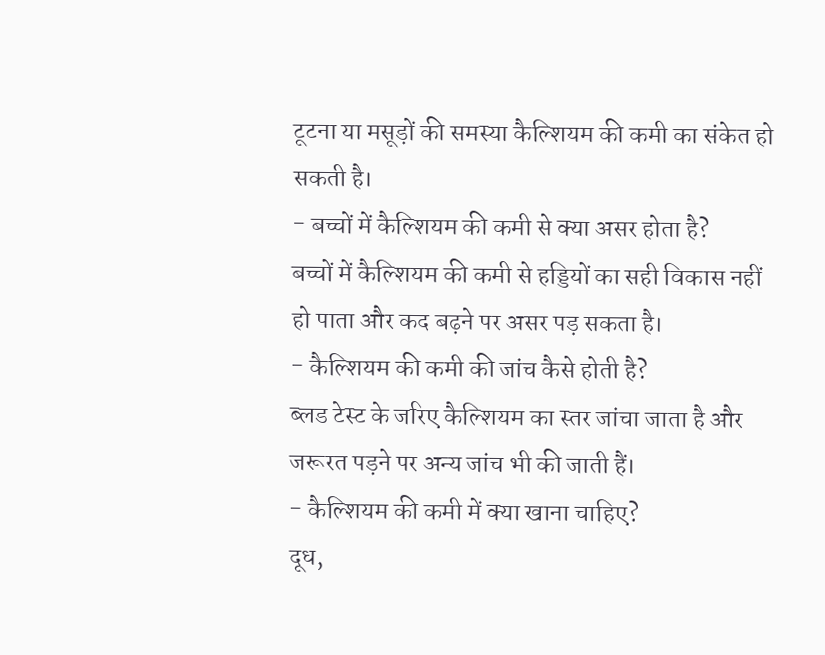टूटना या मसूड़ों की समस्या कैल्शियम की कमी का संकेत हो सकती है।
- बच्चों में कैल्शियम की कमी से क्या असर होता है?
बच्चों में कैल्शियम की कमी से हड्डियों का सही विकास नहीं हो पाता और कद बढ़ने पर असर पड़ सकता है।
- कैल्शियम की कमी की जांच कैसे होती है?
ब्लड टेस्ट के जरिए कैल्शियम का स्तर जांचा जाता है और जरूरत पड़ने पर अन्य जांच भी की जाती हैं।
- कैल्शियम की कमी में क्या खाना चाहिए?
दूध,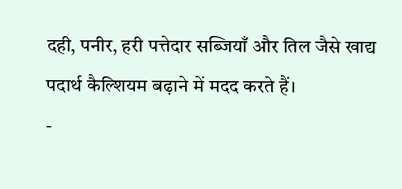दही, पनीर, हरी पत्तेदार सब्जियाँ और तिल जैसे खाद्य पदार्थ कैल्शियम बढ़ाने में मदद करते हैं।
-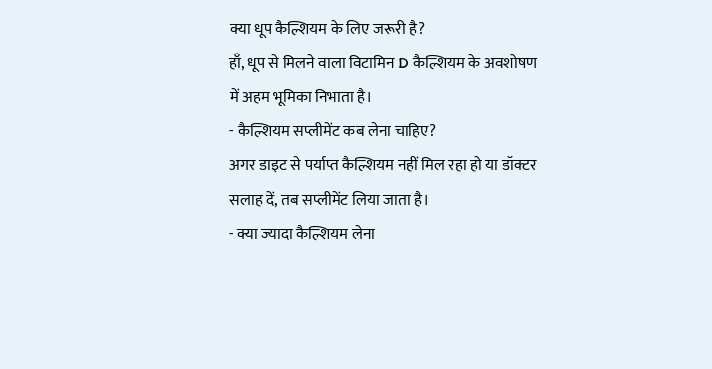क्या धूप कैल्शियम के लिए जरूरी है?
हाँ, धूप से मिलने वाला विटामिन D कैल्शियम के अवशोषण में अहम भूमिका निभाता है।
- कैल्शियम सप्लीमेंट कब लेना चाहिए?
अगर डाइट से पर्याप्त कैल्शियम नहीं मिल रहा हो या डॉक्टर सलाह दें, तब सप्लीमेंट लिया जाता है।
- क्या ज्यादा कैल्शियम लेना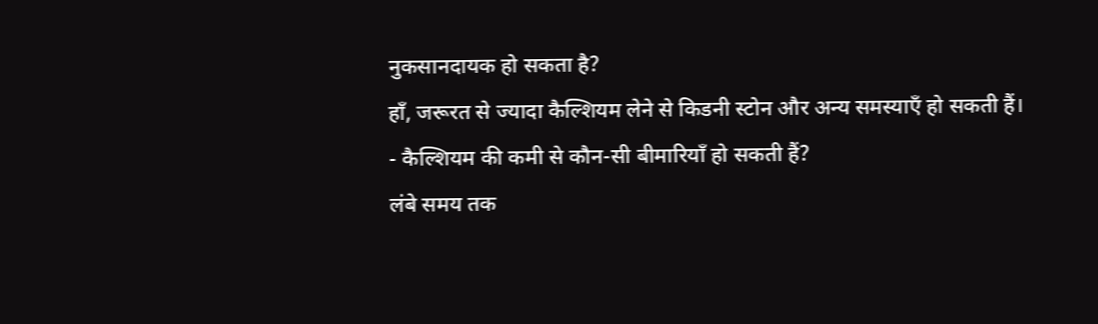नुकसानदायक हो सकता है?
हाँ, जरूरत से ज्यादा कैल्शियम लेने से किडनी स्टोन और अन्य समस्याएँ हो सकती हैं।
- कैल्शियम की कमी से कौन-सी बीमारियाँ हो सकती हैं?
लंबे समय तक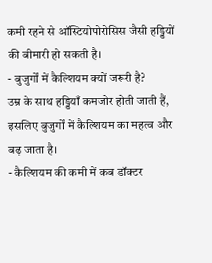कमी रहने से ऑस्टियोपोरोसिस जैसी हड्डियों की बीमारी हो सकती है।
- बुजुर्गों में कैल्शियम क्यों जरूरी है?
उम्र के साथ हड्डियाँ कमजोर होती जाती हैं, इसलिए बुजुर्गों में कैल्शियम का महत्व और बढ़ जाता है।
- कैल्शियम की कमी में कब डॉक्टर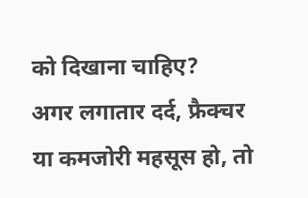को दिखाना चाहिए?
अगर लगातार दर्द, फ्रैक्चर या कमजोरी महसूस हो, तो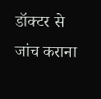डॉक्टर से जांच कराना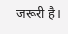जरूरी है।